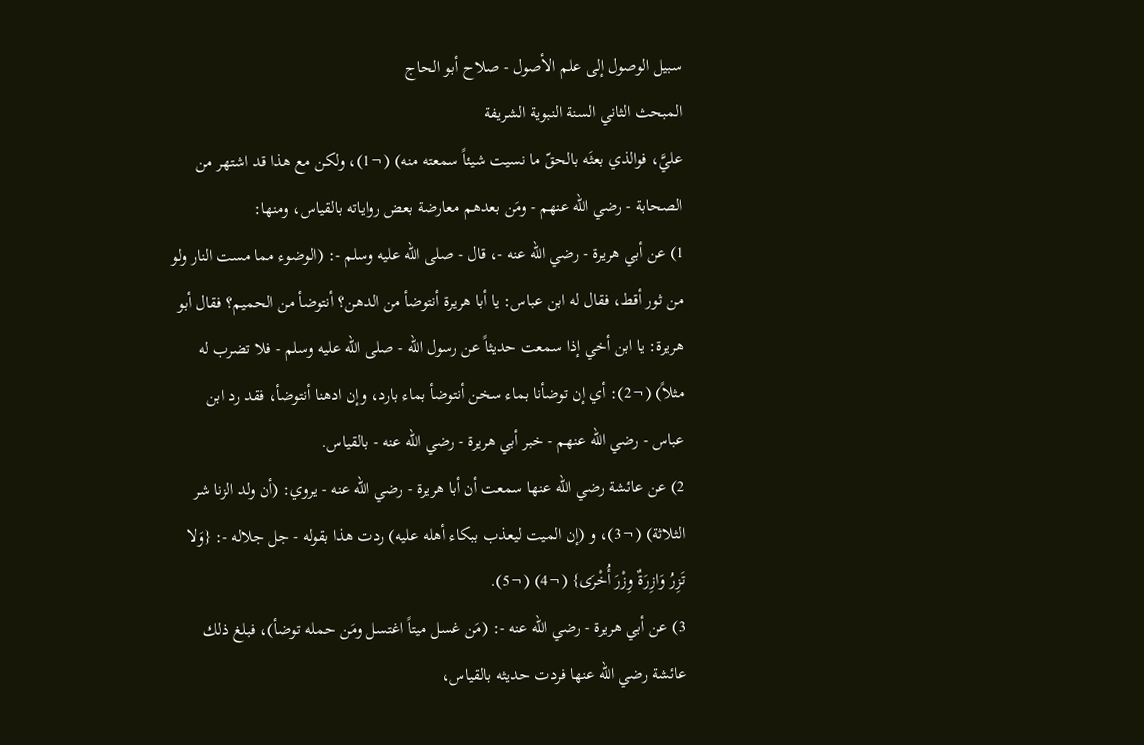سبيل الوصول إلى علم الأصول - صلاح أبو الحاج
المبحث الثاني السنة النبوية الشريفة
عليَّ، فوالذي بعثَه بالحقّ ما نسيت شيئاً سمعته منه) (¬1)، ولكن مع هذا قد اشتهر من الصحابة - رضي الله عنهم - ومَن بعدهم معارضة بعض رواياته بالقياس، ومنها:
1) عن أبي هريرة - رضي الله عنه -، قال - صلى الله عليه وسلم -: (الوضوء مما مست النار ولو من ثور أقط، فقال له ابن عباس: يا أبا هريرة أنتوضأ من الدهن؟ أنتوضأ من الحميم؟ فقال أبو هريرة: يا ابن أخي إذا سمعت حديثاً عن رسول الله - صلى الله عليه وسلم - فلا تضرب له مثلاً) (¬2): أي إن توضأنا بماء سخن أنتوضأ بماء بارد، وإن ادهنا أنتوضأ، فقد رد ابن عباس - رضي الله عنهم - خبر أبي هريرة - رضي الله عنه - بالقياس.
2) عن عائشة رضي الله عنها سمعت أن أبا هريرة - رضي الله عنه - يروي: (أن ولد الزنا شر الثلاثة) (¬3)، و (إن الميت ليعذب ببكاء أهله عليه) ردت هذا بقوله - جل جلاله -: {وَلا تَزِرُ وَازِرَةٌ وِزْرَ أُخْرَى} (¬4) (¬5).
3) عن أبي هريرة - رضي الله عنه -: (مَن غسل ميتاً اغتسل ومَن حمله توضأ)، فبلغ ذلك عائشة رضي الله عنها فردت حديثه بالقياس،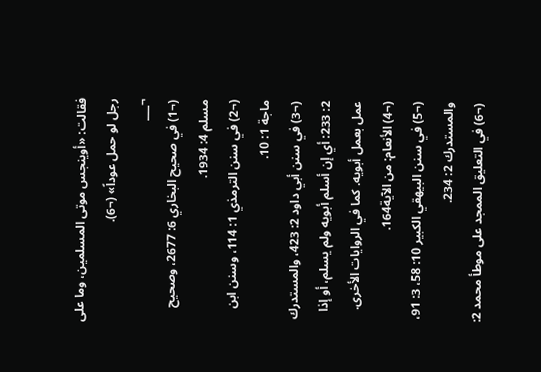فقالت: «أوينجس موتى المسلمين، وما على رجل لو حمل عوداً» (¬6).
¬___
(¬1) في صحيح البخاري 6: 2677، وصحيح مسلم 4: 1934.
(¬2) في سنن الترمذي 1: 114، وسنن ابن ماجة 1: 10.
(¬3) في سنن أبي داود 2: 423، والمستدرك 2: 233: أي إن أسلم أبويه ولم يسلم، أو إذا عمل بعمل أبويه. كما في الروايات الأخرى.
(¬4) الأنعام: من الآية164.
(¬5) في سنن البيهقي الكبير 10: 58، 3: 91، والمستدرك 2: 234.
(¬6) في التعليق الممجد على موطأ محمد 2: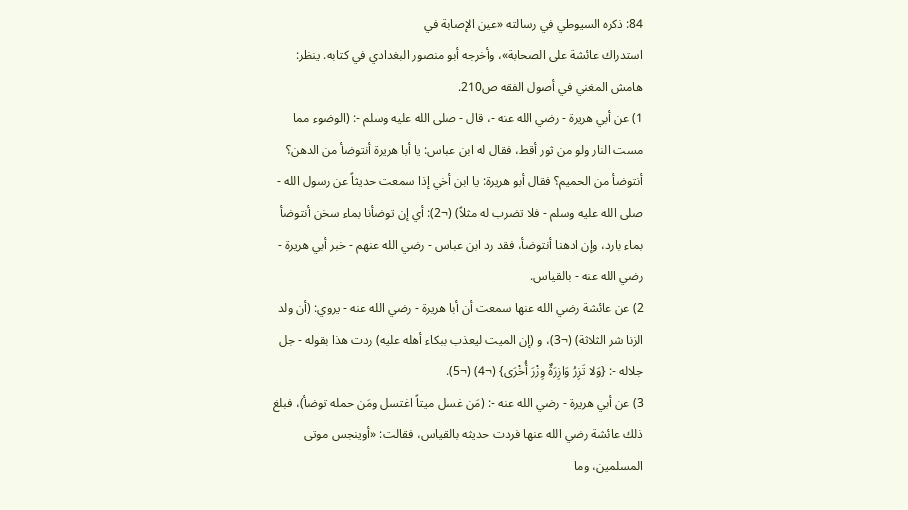84: ذكره السيوطي في رسالته «عين الإصابة في
استدراك عائشة على الصحابة»، وأخرجه أبو منصور البغدادي في كتابه. ينظر: هامش المغني في أصول الفقه ص210.
1) عن أبي هريرة - رضي الله عنه -، قال - صلى الله عليه وسلم -: (الوضوء مما مست النار ولو من ثور أقط، فقال له ابن عباس: يا أبا هريرة أنتوضأ من الدهن؟ أنتوضأ من الحميم؟ فقال أبو هريرة: يا ابن أخي إذا سمعت حديثاً عن رسول الله - صلى الله عليه وسلم - فلا تضرب له مثلاً) (¬2): أي إن توضأنا بماء سخن أنتوضأ بماء بارد، وإن ادهنا أنتوضأ، فقد رد ابن عباس - رضي الله عنهم - خبر أبي هريرة - رضي الله عنه - بالقياس.
2) عن عائشة رضي الله عنها سمعت أن أبا هريرة - رضي الله عنه - يروي: (أن ولد الزنا شر الثلاثة) (¬3)، و (إن الميت ليعذب ببكاء أهله عليه) ردت هذا بقوله - جل جلاله -: {وَلا تَزِرُ وَازِرَةٌ وِزْرَ أُخْرَى} (¬4) (¬5).
3) عن أبي هريرة - رضي الله عنه -: (مَن غسل ميتاً اغتسل ومَن حمله توضأ)، فبلغ ذلك عائشة رضي الله عنها فردت حديثه بالقياس، فقالت: «أوينجس موتى المسلمين، وما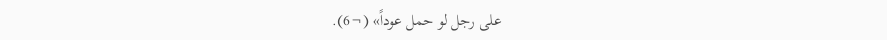على رجل لو حمل عوداً» (¬6).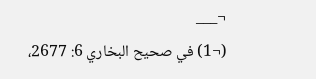¬___
(¬1) في صحيح البخاري 6: 2677،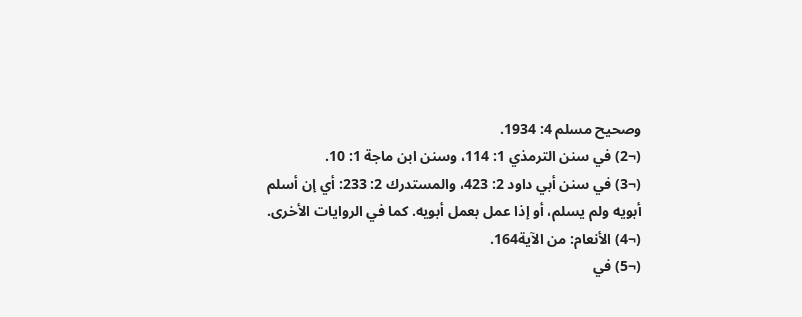وصحيح مسلم 4: 1934.
(¬2) في سنن الترمذي 1: 114، وسنن ابن ماجة 1: 10.
(¬3) في سنن أبي داود 2: 423، والمستدرك 2: 233: أي إن أسلم أبويه ولم يسلم، أو إذا عمل بعمل أبويه. كما في الروايات الأخرى.
(¬4) الأنعام: من الآية164.
(¬5) في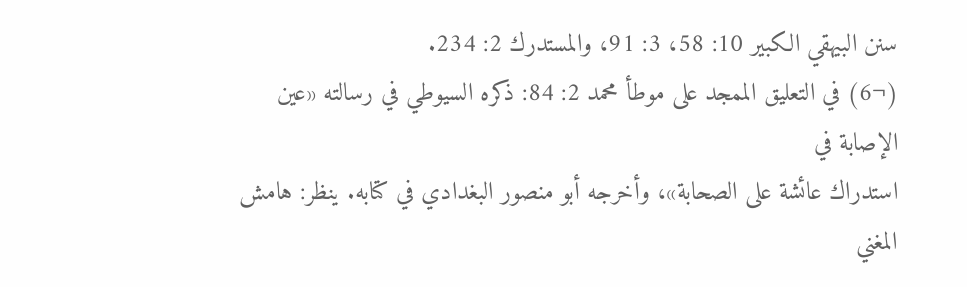سنن البيهقي الكبير 10: 58، 3: 91، والمستدرك 2: 234.
(¬6) في التعليق الممجد على موطأ محمد 2: 84: ذكره السيوطي في رسالته «عين الإصابة في
استدراك عائشة على الصحابة»، وأخرجه أبو منصور البغدادي في كتابه. ينظر: هامش المغني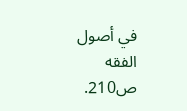في أصول الفقه ص210.